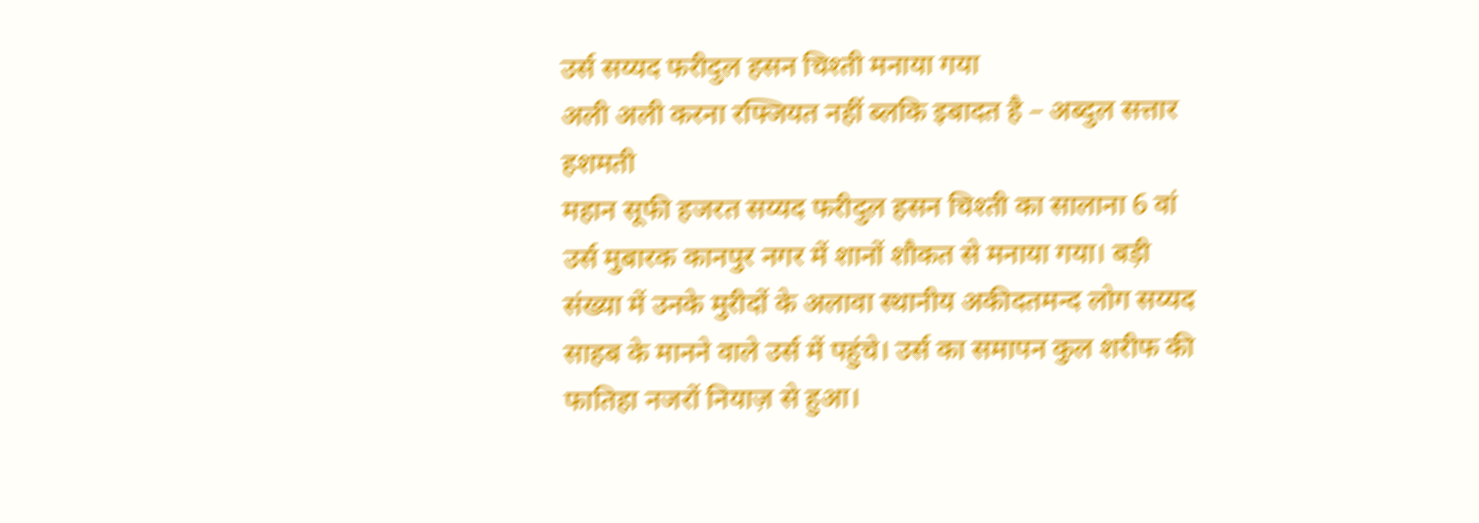उर्स सय्यद फरीदुल हसन चिश्ती मनाया गया
अली अली करना रफ्जियत नहीं ब्लकि इबादत है – अब्दुल सत्तार हशमती
महान सूफी हजरत सय्यद फरीदुल हसन चिश्ती का सालाना 6 वां उर्स मुबारक कानपुर नगर में शानों शौकत से मनाया गया। बड़ी संख्या में उनके मुरीदों के अलावा स्थानीय अकीदतमन्द लोग सय्यद साहब के मानने वाले उर्स में पहुंचे। उर्स का समापन कुल शरीफ की फातिहा नजरों नियाज़ से हुआ।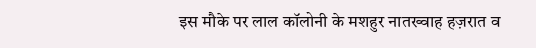इस मौके पर लाल कॉलोनी के मशहुर नातख्वाह हज़रात व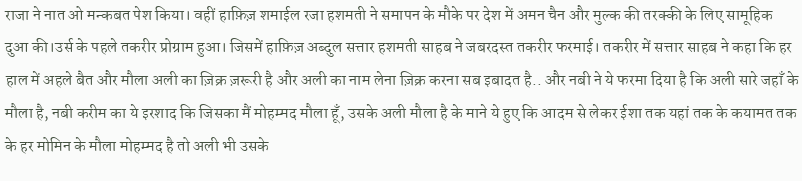राजा ने नात ओ मन्कबत पेश किया। वहीं हाफ़िज़ शमाईल रजा हशमती ने समापन के मौके पर देश में अमन चैन और मुल्क की तरक्की के लिए सामूहिक दुआ की।उर्स के पहले तकरीर प्रोग्राम हुआ। जिसमें हाफ़िज़ अब्दुल सत्तार हशमती साहब ने जबरदस्त तकरीर फरमाई। तकरीर में सत्तार साहब ने कहा कि हर हाल में अहले बैत और मौला अली का ज़िक्र ज़रूरी है और अली का नाम लेना ज़िक्र करना सब इबादत है.. और नबी ने ये फरमा दिया है कि अली सारे जहाँ के मौला है, नबी करीम का ये इरशाद कि जिसका मैं मोहम्मद मौला हूँ, उसके अली मौला है के माने ये हुए कि आदम से लेकर ईशा तक यहां तक के कयामत तक के हर मोमिन के मौला मोहम्मद है तो अली भी उसके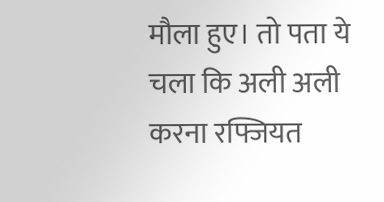मौला हुए। तो पता ये चला कि अली अली करना रफ्जियत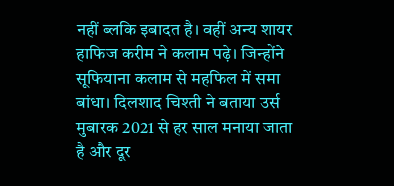नहीं ब्लकि इबादत है। वहीं अन्य शायर हाफिज करीम ने कलाम पढ़े। जिन्होंने सूफियाना कलाम से महफिल में समा बांधा। दिलशाद चिश्ती ने बताया उर्स मुबारक 2021 से हर साल मनाया जाता है और दूर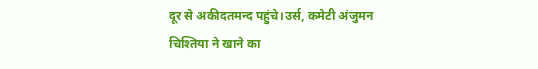दूर से अकीदतमन्द पहुंचे।उर्स, कमेटी अंजुमन चिश्तिया ने खाने का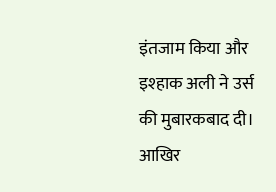इंतजाम किया और इश्हाक अली ने उर्स की मुबारकबाद दी। आखिर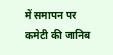में समापन पर कमेटी की जानिब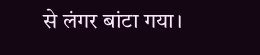से लंगर बांटा गया।